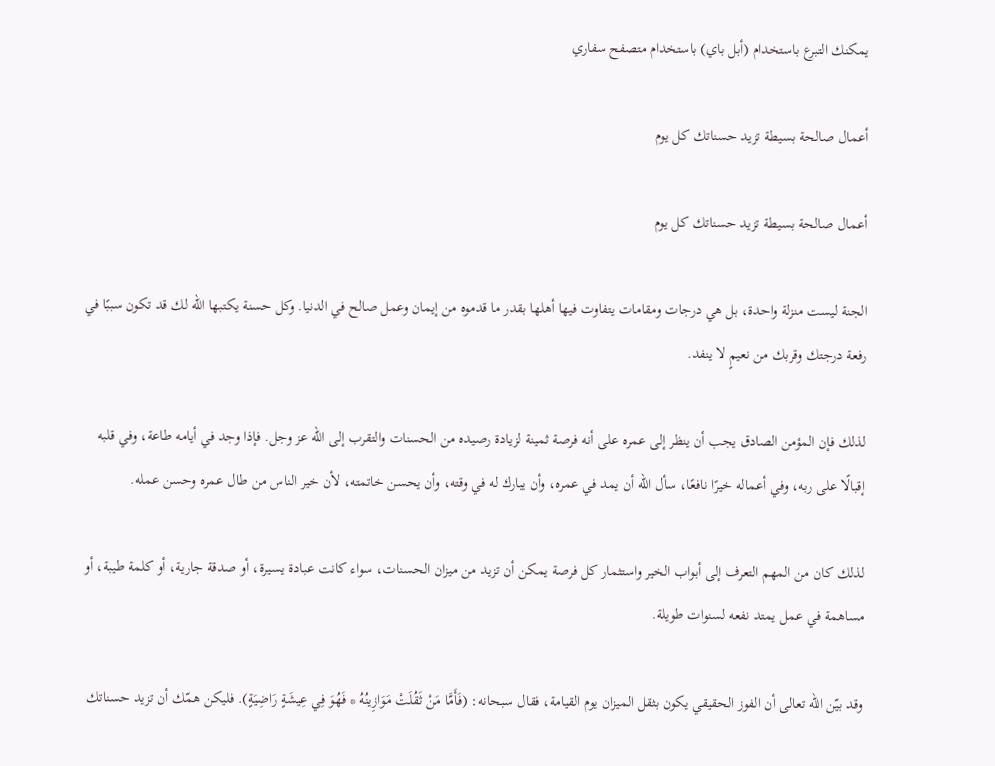يمكنك التبرع باستخدام (أبل باي) باستخدام متصفح سفاري

أعمال صالحة بسيطة تزيد حسناتك كل يوم

أعمال صالحة بسيطة تزيد حسناتك كل يوم

الجنة ليست منزلة واحدة، بل هي درجات ومقامات يتفاوت فيها أهلها بقدر ما قدموه من إيمان وعمل صالح في الدنيا. وكل حسنة يكتبها الله لك قد تكون سببًا في رفعة درجتك وقربك من نعيمٍ لا ينفد.

لذلك فإن المؤمن الصادق يجب أن ينظر إلى عمره على أنه فرصة ثمينة لزيادة رصيده من الحسنات والتقرب إلى الله عز وجل. فإذا وجد في أيامه طاعة، وفي قلبه إقبالًا على ربه، وفي أعماله خيرًا نافعًا، سأل الله أن يمد في عمره، وأن يبارك له في وقته، وأن يحسن خاتمته، لأن خير الناس من طال عمره وحسن عمله.

لذلك كان من المهم التعرف إلى أبواب الخير واستثمار كل فرصة يمكن أن تزيد من ميزان الحسنات، سواء كانت عبادة يسيرة، أو صدقة جارية، أو كلمة طيبة، أو مساهمة في عمل يمتد نفعه لسنوات طويلة.

وقد بيّن الله تعالى أن الفوز الحقيقي يكون بثقل الميزان يوم القيامة، فقال سبحانه: (فَأَمَّا مَنْ ثَقُلَتْ مَوَازِينُهُ * فَهُوَ فِي عِيشَةٍ رَاضِيَةٍ). فليكن همّك أن تزيد حسناتك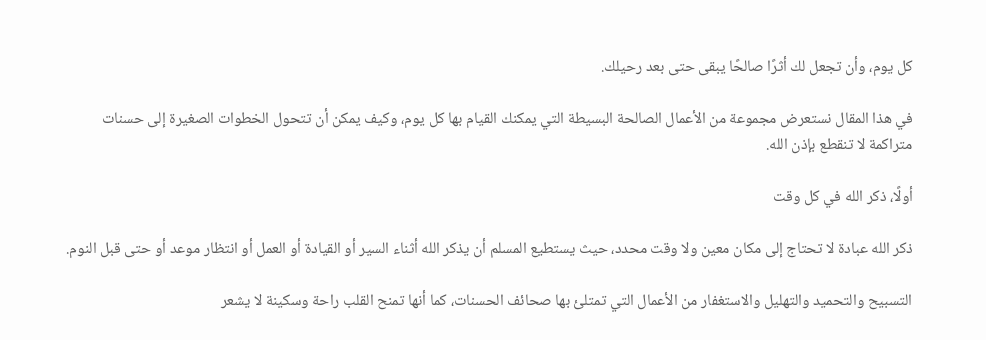كل يوم، وأن تجعل لك أثرًا صالحًا يبقى حتى بعد رحيلك.

في هذا المقال نستعرض مجموعة من الأعمال الصالحة البسيطة التي يمكنك القيام بها كل يوم، وكيف يمكن أن تتحول الخطوات الصغيرة إلى حسنات متراكمة لا تنقطع بإذن الله.

أولًا، ذكر الله في كل وقت

ذكر الله عبادة لا تحتاج إلى مكان معين ولا وقت محدد، حيث يستطيع المسلم أن يذكر الله أثناء السير أو القيادة أو العمل أو انتظار موعد أو حتى قبل النوم.

التسبيح والتحميد والتهليل والاستغفار من الأعمال التي تمتلئ بها صحائف الحسنات، كما أنها تمنح القلب راحة وسكينة لا يشعر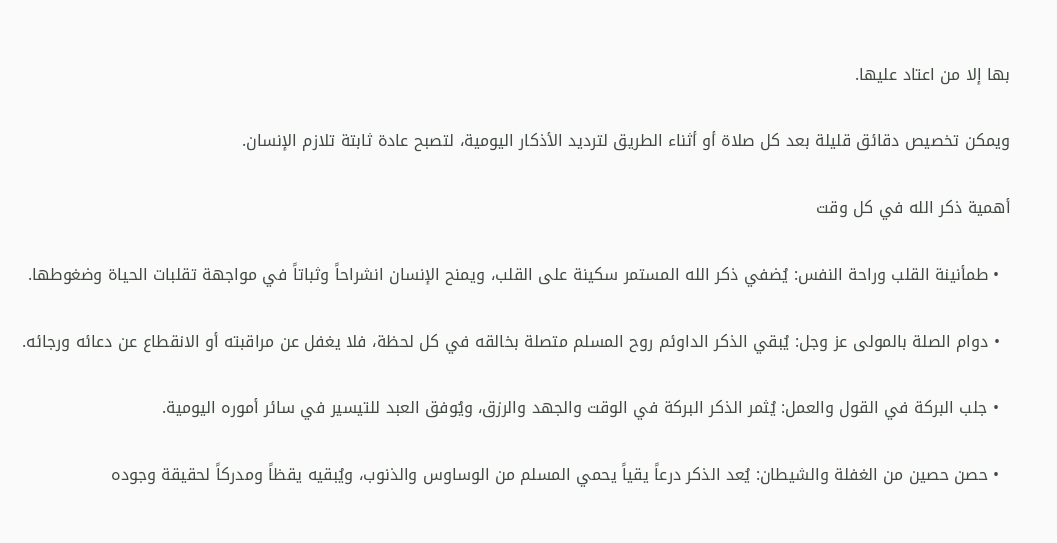بها إلا من اعتاد عليها.

ويمكن تخصيص دقائق قليلة بعد كل صلاة أو أثناء الطريق لترديد الأذكار اليومية، لتصبح عادة ثابتة تلازم الإنسان.

أهمية ذكر الله في كل وقت

  • طمأنينة القلب وراحة النفس: يُضفي ذكر الله المستمر سكينة على القلب، ويمنح الإنسان انشراحاً وثباتاً في مواجهة تقلبات الحياة وضغوطها.

  • دوام الصلة بالمولى عز وجل: يُبقي الذكر الداوئم روح المسلم متصلة بخالقه في كل لحظة، فلا يغفل عن مراقبته أو الانقطاع عن دعائه ورجائه.

  • جلب البركة في القول والعمل: يُثمر الذكر البركة في الوقت والجهد والرزق، ويُوفق العبد للتيسير في سائر أموره اليومية.

  • حصن حصين من الغفلة والشيطان: يُعد الذكر درعاً يقياً يحمي المسلم من الوساوس والذنوب، ويُبقيه يقظاً ومدركاً لحقيقة وجوده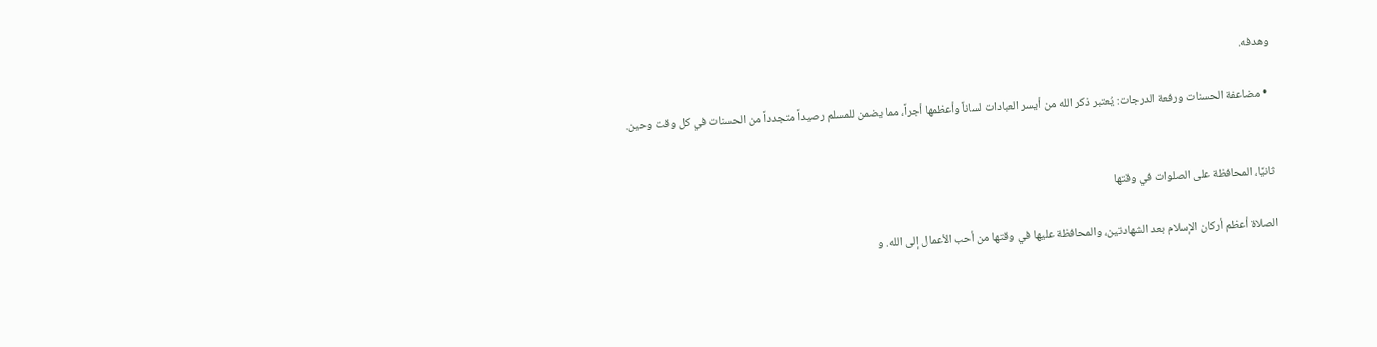وهدفه.

  • مضاعفة الحسنات ورفعة الدرجات: يُعتبر ذكر الله من أيسر العبادات لساناً وأعظمها أجراً، مما يضمن للمسلم رصيداً متجدداً من الحسنات في كل وقت وحين.


ثانيًا، المحافظة على الصلوات في وقتها

الصلاة أعظم أركان الإسلام بعد الشهادتين، والمحافظة عليها في وقتها من أحب الأعمال إلى الله. و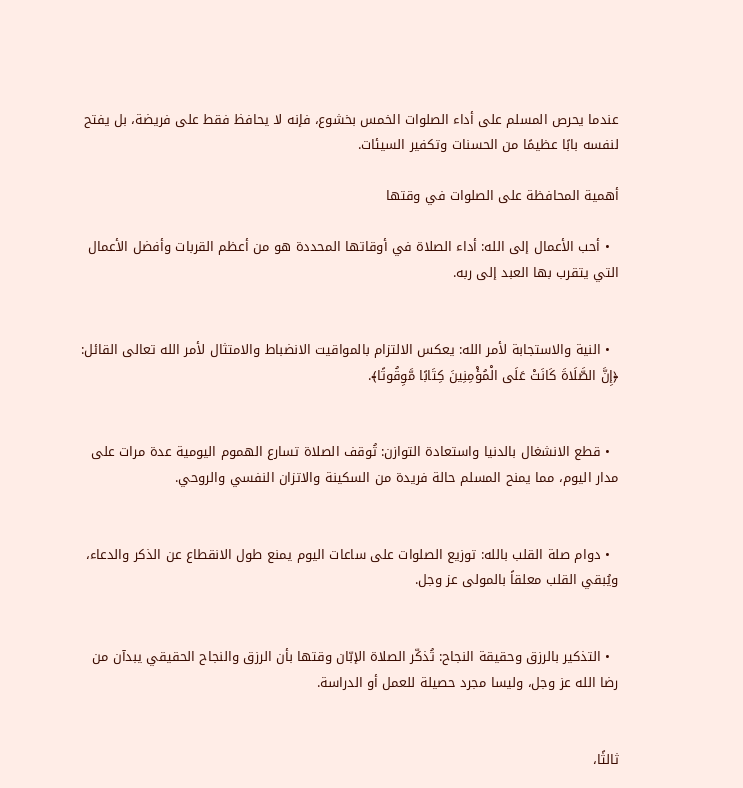عندما يحرص المسلم على أداء الصلوات الخمس بخشوع، فإنه لا يحافظ فقط على فريضة، بل يفتح لنفسه بابًا عظيمًا من الحسنات وتكفير السيئات.

أهمية المحافظة على الصلوات في وقتها

  • أحب الأعمال إلى الله: أداء الصلاة في أوقاتها المحددة هو من أعظم القربات وأفضل الأعمال التي يتقرب بها العبد إلى ربه.


  • النية والاستجابة لأمر الله: يعكس الالتزام بالمواقيت الانضباط والامتثال لأمر الله تعالى القائل: ﴿إِنَّ الصَّلَاةَ كَانَتْ عَلَى الْمُؤْمِنِينَ كِتَابًا مَّوِقُوتًا﴾.


  • قطع الانشغال بالدنيا واستعادة التوازن: تُوقف الصلاة تسارع الهموم اليومية عدة مرات على مدار اليوم، مما يمنح المسلم حالة فريدة من السكينة والاتزان النفسي والروحي.


  • دوام صلة القلب بالله: توزيع الصلوات على ساعات اليوم يمنع طول الانقطاع عن الذكر والدعاء، ويُبقي القلب معلقاً بالمولى عز وجل.


  • التذكير بالرزق وحقيقة النجاح: تُذكّر الصلاة الإبّان وقتها بأن الرزق والنجاح الحقيقي يبدآن من رضا الله عز وجل، وليسا مجرد حصيلة للعمل أو الدراسة.


ثالثًا،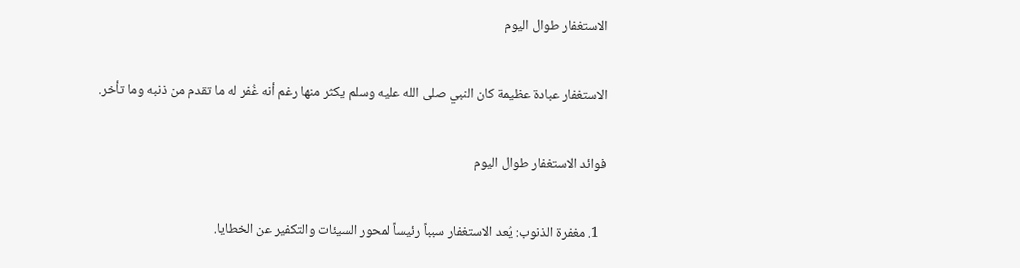الاستغفار طوال اليوم

الاستغفار عبادة عظيمة كان النبي صلى الله عليه وسلم يكثر منها رغم أنه غُفر له ما تقدم من ذنبه وما تأخر.

فوائد الاستغفار طوال اليوم

  1. مغفرة الذنوب: يُعد الاستغفار سبباً رئيساً لمحور السيئات والتكفير عن الخطايا.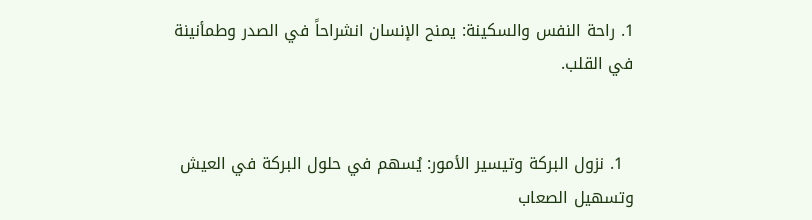1. راحة النفس والسكينة: يمنح الإنسان انشراحاً في الصدر وطمأنينة في القلب.


  1. نزول البركة وتيسير الأمور: يُسهم في حلول البركة في العيش وتسهيل الصعاب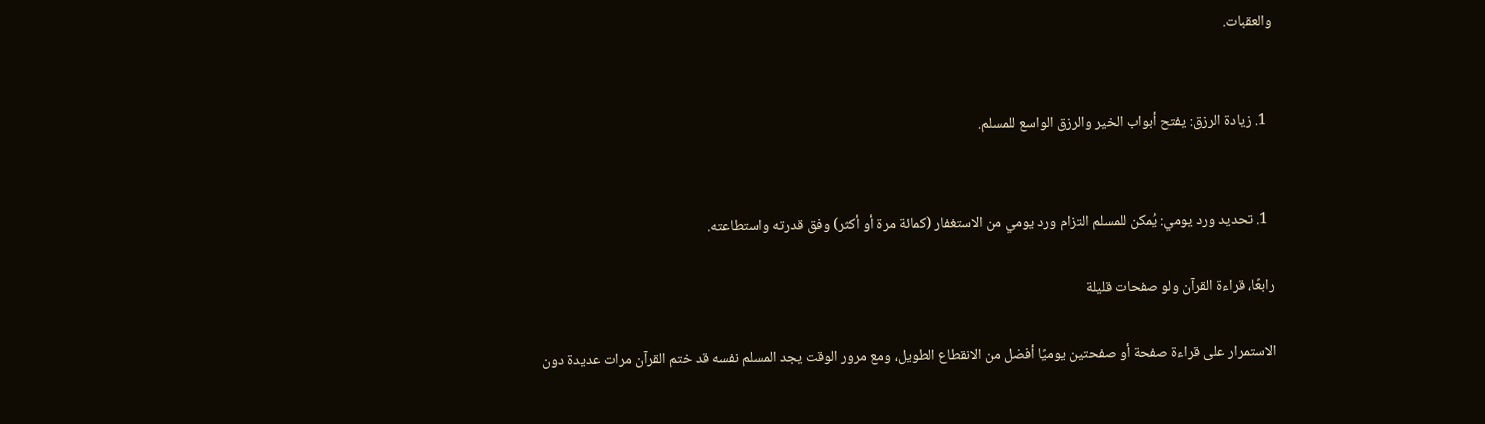والعقبات.


  1. زيادة الرزق: يفتح أبواب الخير والرزق الواسع للمسلم.


  1. تحديد ورد يومي: يُمكن للمسلم التزام ورد يومي من الاستغفار (كمائة مرة أو أكثر) وفق قدرته واستطاعته.

رابعًا، قراءة القرآن ولو صفحات قليلة

الاستمرار على قراءة صفحة أو صفحتين يوميًا أفضل من الانقطاع الطويل، ومع مرور الوقت يجد المسلم نفسه قد ختم القرآن مرات عديدة دون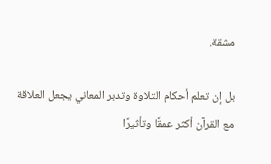مشقة.

بل إن تعلم أحكام التلاوة وتدبر المعاني يجعل العلاقة مع القرآن أكثر عمقًا وتأثيرًا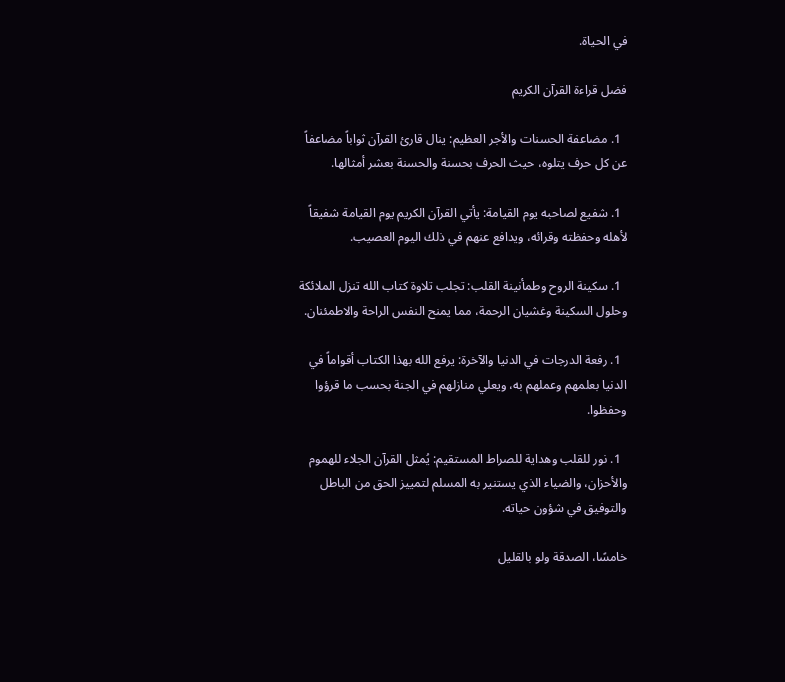في الحياة.

فضل قراءة القرآن الكريم

  1. مضاعفة الحسنات والأجر العظيم: ينال قارئ القرآن ثواباً مضاعفاً عن كل حرف يتلوه، حيث الحرف بحسنة والحسنة بعشر أمثالها.

  1. شفيع لصاحبه يوم القيامة: يأتي القرآن الكريم يوم القيامة شفيقاً لأهله وحفظته وقرائه، ويدافع عنهم في ذلك اليوم العصيب.

  1. سكينة الروح وطمأنينة القلب: تجلب تلاوة كتاب الله تنزل الملائكة وحلول السكينة وغشيان الرحمة، مما يمنح النفس الراحة والاطمئنان.

  1. رفعة الدرجات في الدنيا والآخرة: يرفع الله بهذا الكتاب أقواماً في الدنيا بعلمهم وعملهم به، ويعلي منازلهم في الجنة بحسب ما قرؤوا وحفظوا.

  1. نور للقلب وهداية للصراط المستقيم: يُمثل القرآن الجلاء للهموم والأحزان، والضياء الذي يستنير به المسلم لتمييز الحق من الباطل والتوفيق في شؤون حياته.

خامسًا، الصدقة ولو بالقليل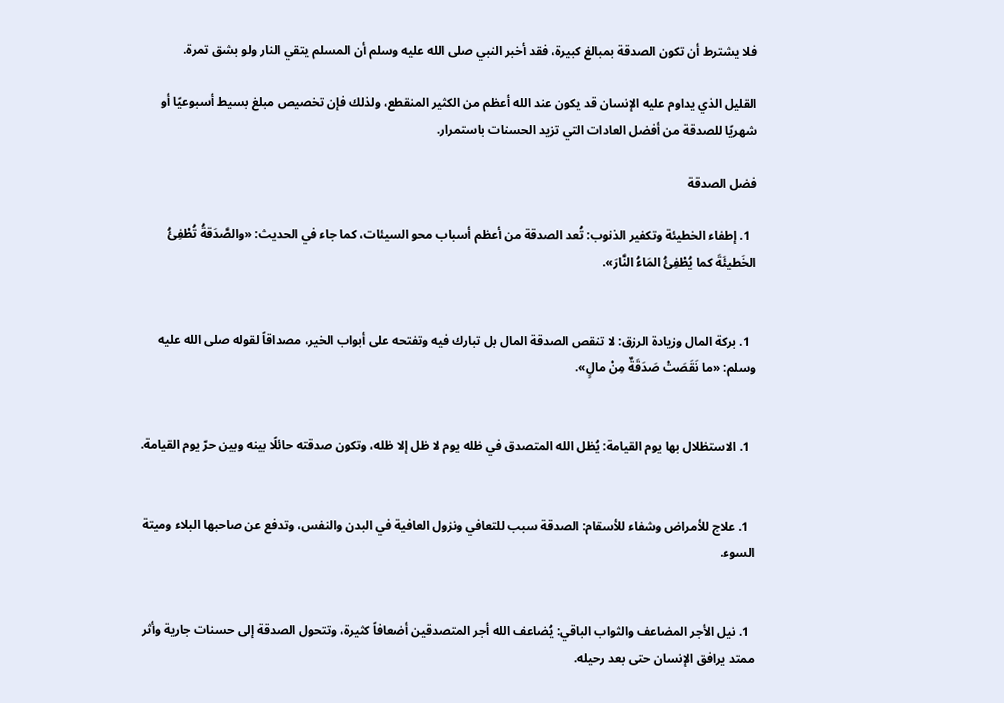فلا يشترط أن تكون الصدقة بمبالغ كبيرة، فقد أخبر النبي صلى الله عليه وسلم أن المسلم يتقي النار ولو بشق تمرة.

القليل الذي يداوم عليه الإنسان قد يكون عند الله أعظم من الكثير المنقطع، ولذلك فإن تخصيص مبلغ بسيط أسبوعيًا أو شهريًا للصدقة من أفضل العادات التي تزيد الحسنات باستمرار.

فضل الصدقة

  1. إطفاء الخطيئة وتكفير الذنوب: تُعد الصدقة من أعظم أسباب محو السيئات، كما جاء في الحديث: «والصَّدَقةُ تُطْفِئُ الخَطيئَةَ كما يُطْفِئُ المَاءُ النَّارَ».


  1. بركة المال وزيادة الرزق: لا تنقص الصدقة المال بل تبارك فيه وتفتحه على أبواب الخير، مصداقاً لقوله صلى الله عليه وسلم: «ما نَقَصَتْ صَدَقَةٌ مِنْ مالٍ».


  1. الاستظلال بها يوم القيامة: يُظل الله المتصدق في ظله يوم لا ظل إلا ظله، وتكون صدقته حائلًا بينه وبين حرّ يوم القيامة.


  1. علاج للأمراض وشفاء للأسقام: الصدقة سبب للتعافي ونزول العافية في البدن والنفس، وتدفع عن صاحبها البلاء وميتة السوء.


  1. نيل الأجر المضاعف والثواب الباقي: يُضاعف الله أجر المتصدقين أضعافاً كثيرة، وتتحول الصدقة إلى حسنات جارية وأثر ممتد يرافق الإنسان حتى بعد رحيله.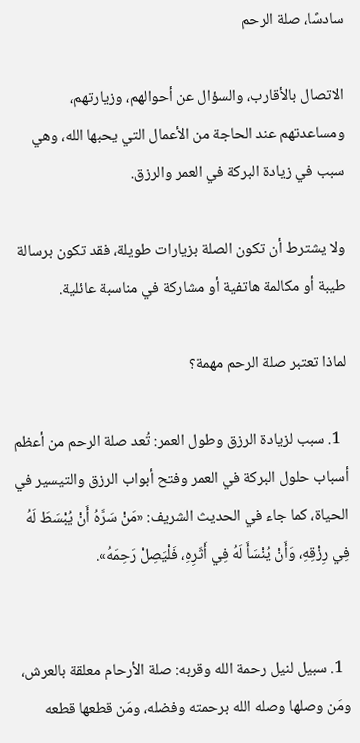سادسًا، صلة الرحم

الاتصال بالأقارب، والسؤال عن أحوالهم، وزيارتهم، ومساعدتهم عند الحاجة من الأعمال التي يحبها الله، وهي سبب في زيادة البركة في العمر والرزق.

ولا يشترط أن تكون الصلة بزيارات طويلة، فقد تكون برسالة طيبة أو مكالمة هاتفية أو مشاركة في مناسبة عائلية.

لماذا تعتبر صلة الرحم مهمة؟

  1. سبب لزيادة الرزق وطول العمر: تُعد صلة الرحم من أعظم أسباب حلول البركة في العمر وفتح أبواب الرزق والتيسير في الحياة، كما جاء في الحديث الشريف: «مَنْ سَرَّهُ أَنْ يُبْسَطَ لَهُ فِي رِزْقِهِ، وَأَنْ يُنْسَأَ لَهُ فِي أَثَرِهِ، فَلْيَصِلْ رَحِمَهُ».


  1. سبيل لنيل رحمة الله وقربه: صلة الأرحام معلقة بالعرش، ومَن وصلها وصله الله برحمته وفضله، ومَن قطعها قطعه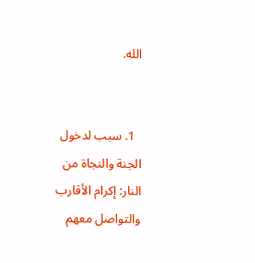الله.


  1. سبب لدخول الجنة والنجاة من النار: إكرام الأقارب والتواصل معهم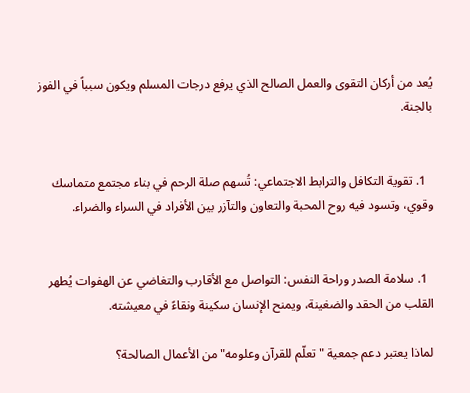يُعد من أركان التقوى والعمل الصالح الذي يرفع درجات المسلم ويكون سبباً في الفوز بالجنة.


  1. تقوية التكافل والترابط الاجتماعي: تُسهم صلة الرحم في بناء مجتمع متماسك وقوي، وتسود فيه روح المحبة والتعاون والتآزر بين الأفراد في السراء والضراء.


  1. سلامة الصدر وراحة النفس: التواصل مع الأقارب والتغاضي عن الهفوات يُطهر القلب من الحقد والضغينة، ويمنح الإنسان سكينة ونقاءً في معيشته.

لماذا يعتبر دعم جمعية "تعلّم للقرآن وعلومه" من الأعمال الصالحة؟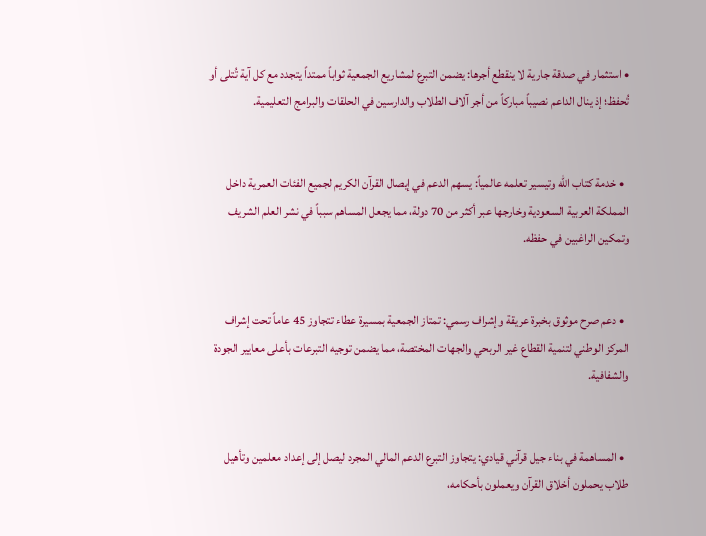• استثمار في صدقة جارية لا ينقطع أجرها: يضمن التبرع لمشاريع الجمعية ثواباً ممتداً يتجدد مع كل آية تُتلى أو تُحفظ؛ إذ ينال الداعم نصيباً مباركاً من أجر آلاف الطلاب والدارسين في الحلقات والبرامج التعليمية.


  • خدمة كتاب الله وتيسير تعلمه عالمياً: يسهم الدعم في إيصال القرآن الكريم لجميع الفئات العمرية داخل المملكة العربية السعودية وخارجها عبر أكثر من 70 دولة، مما يجعل المساهم سبباً في نشر العلم الشريف وتمكين الراغبين في حفظه.


  • دعم صرح موثوق بخبرة عريقة وإشراف رسمي: تمتاز الجمعية بمسيرة عطاء تتجاوز 45 عاماً تحت إشراف المركز الوطني لتنمية القطاع غير الربحي والجهات المختصة، مما يضمن توجيه التبرعات بأعلى معايير الجودة والشفافية.


  • المساهمة في بناء جيل قرآني قيادي: يتجاوز التبرع الدعم المالي المجرد ليصل إلى إعداد معلمين وتأهيل طلاب يحملون أخلاق القرآن ويعملون بأحكامه،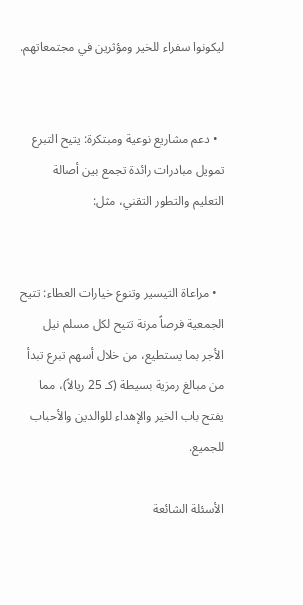ليكونوا سفراء للخير ومؤثرين في مجتمعاتهم.


  • دعم مشاريع نوعية ومبتكرة: يتيح التبرع تمويل مبادرات رائدة تجمع بين أصالة التعليم والتطور التقني، مثل:


  • مراعاة التيسير وتنوع خيارات العطاء: تتيح الجمعية فرصاً مرنة تتيح لكل مسلم نيل الأجر بما يستطيع، من خلال أسهم تبرع تبدأ من مبالغ رمزية بسيطة (كـ 25 ريالاً)، مما يفتح باب الخير والإهداء للوالدين والأحباب للجميع.

الأسئلة الشائعة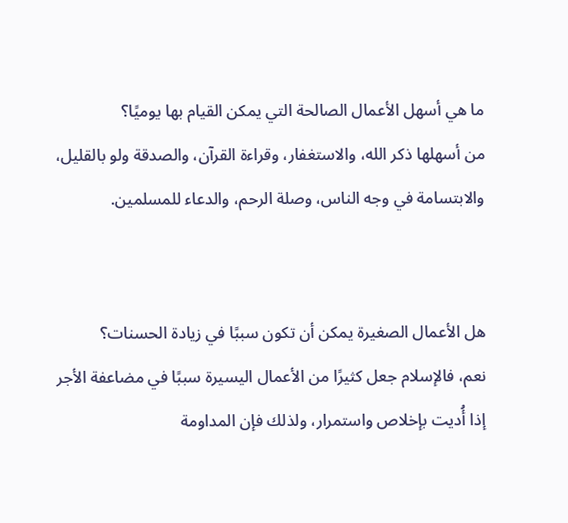ما هي أسهل الأعمال الصالحة التي يمكن القيام بها يوميًا؟
من أسهلها ذكر الله، والاستغفار، وقراءة القرآن، والصدقة ولو بالقليل، والابتسامة في وجه الناس، وصلة الرحم، والدعاء للمسلمين.


هل الأعمال الصغيرة يمكن أن تكون سببًا في زيادة الحسنات؟
نعم، فالإسلام جعل كثيرًا من الأعمال اليسيرة سببًا في مضاعفة الأجر إذا أُديت بإخلاص واستمرار، ولذلك فإن المداومة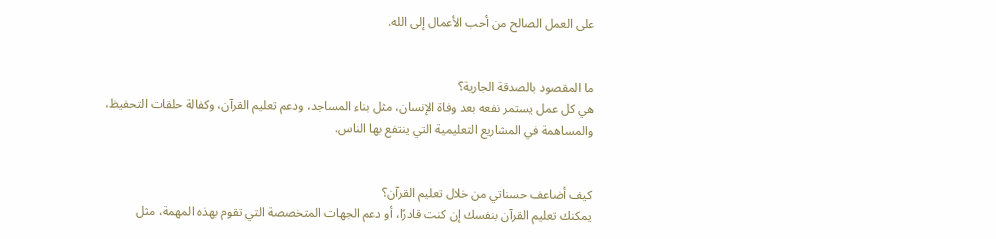على العمل الصالح من أحب الأعمال إلى الله.


ما المقصود بالصدقة الجارية؟
هي كل عمل يستمر نفعه بعد وفاة الإنسان، مثل بناء المساجد، ودعم تعليم القرآن، وكفالة حلقات التحفيظ، والمساهمة في المشاريع التعليمية التي ينتفع بها الناس.


كيف أضاعف حسناتي من خلال تعليم القرآن؟
يمكنك تعليم القرآن بنفسك إن كنت قادرًا، أو دعم الجهات المتخصصة التي تقوم بهذه المهمة، مثل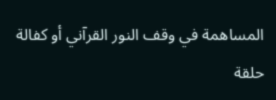المساهمة في وقف النور القرآني أو كفالة حلقة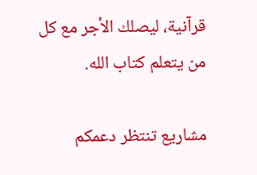قرآنية، ليصلك الأجر مع كل من يتعلم كتاب الله.

مشاريع تنتظر دعمكم